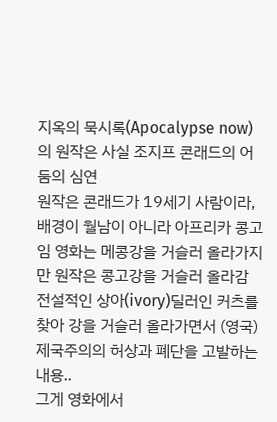지옥의 묵시록(Apocalypse now)의 원작은 사실 조지프 콘래드의 어둠의 심연
원작은 콘래드가 19세기 사람이라, 배경이 월남이 아니라 아프리카 콩고임 영화는 메콩강을 거슬러 올라가지만 원작은 콩고강을 거슬러 올라감
전설적인 상아(ivory)딜러인 커츠를 찾아 강을 거슬러 올라가면서 (영국) 제국주의의 허상과 폐단을 고발하는 내용..
그게 영화에서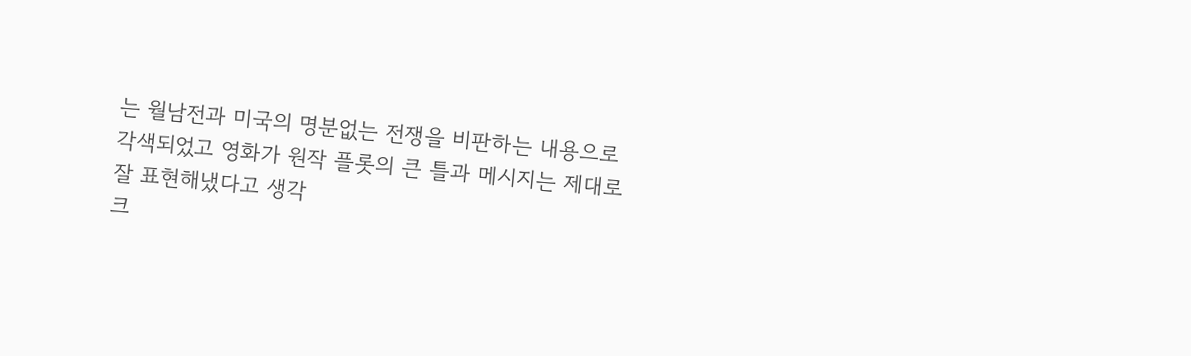는 월남전과 미국의 명분없는 전쟁을 비판하는 내용으로 각색되었고 영화가 원작 플롯의 큰 틀과 메시지는 제대로 잘 표현해냈다고 생각
크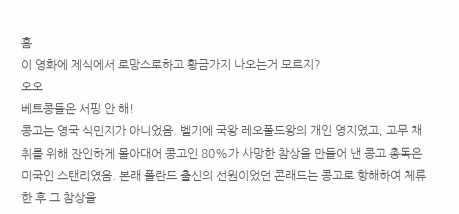흠
이 영화에 제식에서 로망스로하고 황금가지 나오는거 모르지?
오오
베트콩들은 서핑 안 해!
콩고는 영국 식민지가 아니었음. 벨기에 국왕 레오폴드왕의 개인 영지였고, 고무 채취를 위해 잔인하게 몰아대어 콩고인 80%가 사망한 참상을 만들어 낸 콩고 총독은 미국인 스탠리였음. 본래 폴란드 출신의 선원이었던 콘래드는 콩고로 항해하여 체류한 후 그 참상을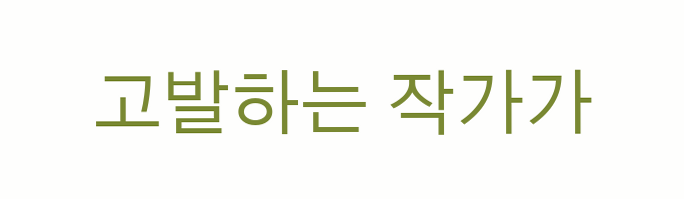고발하는 작가가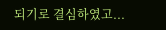되기로 결심하였고...